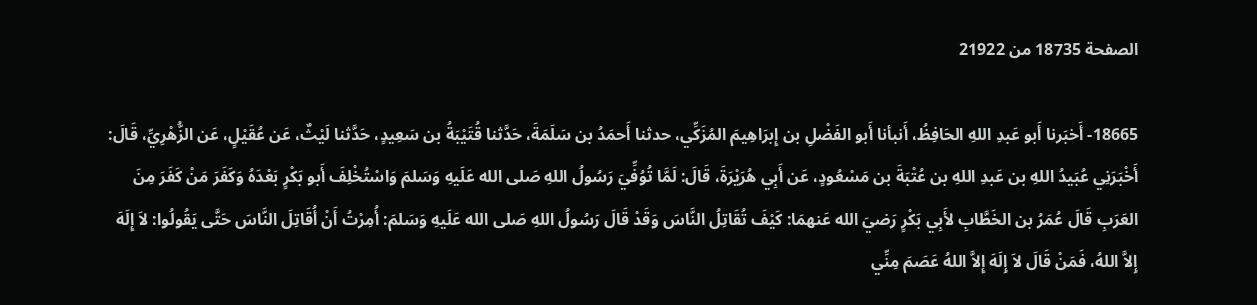الصفحة 18735 من 21922

18665- أَخبَرنا أَبو عَبدِ اللهِ الحَافِظُ، أَنبأنا أَبو الفَضْلِ بن إِبرَاهِيمَ المُزَكِّي، حدثنا أَحمَدُ بن سَلَمَةَ، حَدَّثنا قُتَيْبَةُ بن سَعِيدٍ، حَدَّثنا لَيْثٌ، عَن عُقَيْلٍ، عَن الزُّهْرِيِّ، قَالَ: أَخْبَرَنِي عُبَيدُ اللهِ بن عَبدِ اللهِ بن عُتْبَةَ بن مَسْعُودٍ، عَن أَبِي هُرَيْرَةَ، قَالَ: لَمَّا تُوُفِّيَ رَسُولُ اللهِ صَلى الله عَلَيهِ وَسَلمَ وَاسْتُخْلِفَ أَبو بَكْرٍ بَعْدَهُ وَكَفَرَ مَنْ كَفَرَ مِنَ العَرَبِ قَالَ عُمَرُ بن الخَطَّابِ لأَبِي بَكْرٍ رَضيَ الله عَنهمَا: كَيْفَ تُقَاتِلُ النَّاسَ وَقَدْ قَالَ رَسُولُ اللهِ صَلى الله عَلَيهِ وَسَلمَ: أُمِرْتُ أَنْ أُقَاتِلَ النَّاسَ حَتَّى يَقُولُوا: لاَ إِلَهَ إِلاَّ اللهُ، فَمَنْ قَالَ لاَ إِلَهَ إِلاَّ اللهُ عَصَمَ مِنِّي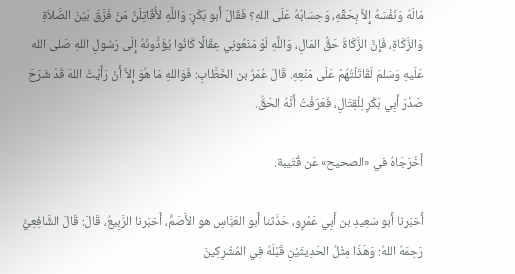مَالَهُ وَنَفْسَهُ إِلاَّ بِحَقِّهِ، وَحِسَابُهُ عَلَى اللهِ؟ فَقَالَ أَبو بَكْرٍ: وَاللَّهِ لأُقَاتِلَنَّ مَنْ فَرَّقَ بَيْنَ الصَّلاَةِ وَالزَّكَاةِ، فَإِنَّ الزَّكَاةَ حَقُّ المَالِ، وَاللَّهِ لَوْ مَنَعُونِي عِقَالًا كَانُوا يُؤَدُّونَهُ إِلَى رَسُولِ اللهِ صَلى الله عَلَيهِ وَسَلمَ لَقَاتَلْتُهُمْ عَلَى مَنْعِهِ. قَالَ عُمَرُ بن الخَطَّابِ: فَوَاللهِ مَا هُوَ إِلاَّ أَنْ رَأَيْتُ اللهَ قَدْ شَرَحَ صَدْرَ أَبِي بَكْرٍ لِلْقِتَالِ، فَعَرَفْتُ أَنَّهُ الحَقُّ.

أَخْرَجَاهُ في «الصحيح» عَن قُتَيبة.

أَخبَرنا أَبو سَعِيدِ بن أَبِي عَمْرٍو، حَدَّثنا أَبو العَبَّاسِ هو الأَصَمُّ، أَخبَرنا الرَّبِيعُ، قَالَ: قَالَ الشَّافِعِيُّ رَحِمَهُ اللهُ: وَهَذَا مِثْلُ الحَدِيثَيْنِ قَبْلَهُ فِي المُشْرِكِينَ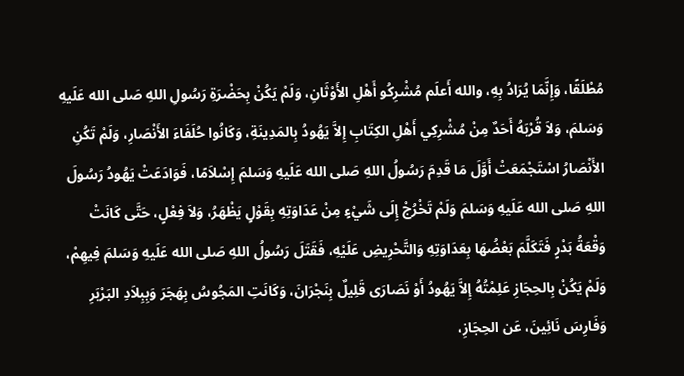مُطْلَقًا، وَإِنَّمَا يُرَادُ بِهِ، والله أَعلَم مُشْرِكُو أَهْلِ الأَوْثَانِ، وَلَمْ يَكُنْ بِحَضْرَةِ رَسُولِ اللهِ صَلى الله عَلَيهِ وَسَلمَ، وَلاَ قُرْبَهُ أَحَدٌ مِنْ مُشْرِكِي أَهْلِ الكِتَابِ إِلاَّ يَهُودُ بِالمَدِينَةِ، وَكَانُوا حُلَفَاءَ الأَنْصَارِ، وَلَمْ تَكُنِ الأَنْصَارُ اسْتَجْمَعَتْ أَوَّلَ مَا قَدِمَ رَسُولُ اللهِ صَلى الله عَلَيهِ وَسَلمَ إِسْلاَمًا، فَوَادَعَتْ يَهُودُ رَسُولَ اللهِ صَلى الله عَلَيهِ وَسَلمَ وَلَمْ تَخْرُجْ إِلَى شَيْءٍ مِنْ عَدَاوَتِهِ بِقَوْلٍ يَظْهَرُ، وَلاَ فِعْلٍ، حَتَّى كَانَتْ وَقْعَةُ بَدْرٍ فَتَكَلَّمَ بَعْضُهَا بِعَدَاوَتِهِ وَالتَّحْرِيضِ عَلَيْهِ، فَقَتَلَ رَسُولُ اللهِ صَلى الله عَلَيهِ وَسَلمَ فِيهِمْ، وَلَمْ يَكُنْ بِالحِجَازِ عَلِمْتُهُ إِلاَّ يَهُودُ أَوْ نَصَارَى قَلِيلٌ بِنَجْرَانَ، وَكَانَتِ المَجُوسُ بِهَجَرَ وَبِبِلاَدِ البَرْبَرِ وَفَارِسَ نَائِينَ، عَن الحِجَازِ،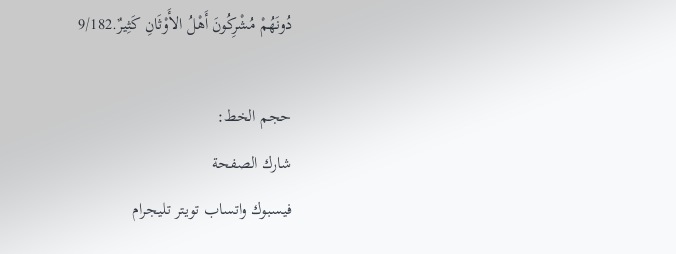دُونَهُمْ مُشْرِكُونَ أَهْلُ الأَوْثَانِ كَثِيرٌ.9/182

حجم الخط:
شارك الصفحة
فيسبوك واتساب تويتر تليجرام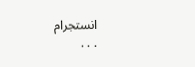انستجرام
. . .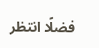فضلًا انتظر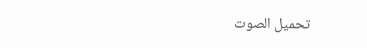تحميل الصوت